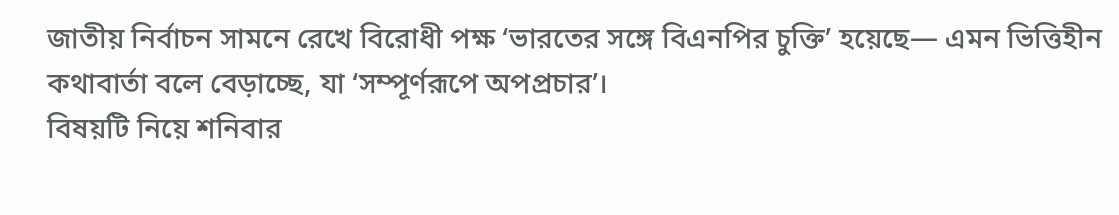জাতীয় নির্বাচন সামনে রেখে বিরোধী পক্ষ ‘ভারতের সঙ্গে বিএনপির চুক্তি’ হয়েছে— এমন ভিত্তিহীন কথাবার্তা বলে বেড়াচ্ছে, যা ‘সম্পূর্ণরূপে অপপ্রচার’।
বিষয়টি নিয়ে শনিবার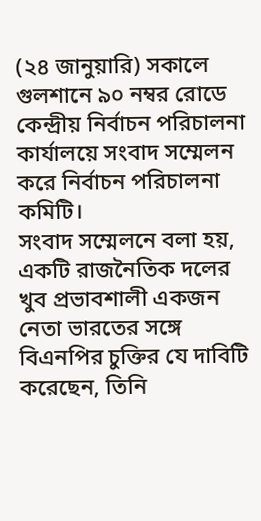(২৪ জানুয়ারি) সকালে গুলশানে ৯০ নম্বর রোডে কেন্দ্রীয় নির্বাচন পরিচালনা কার্যালয়ে সংবাদ সম্মেলন করে নির্বাচন পরিচালনা কমিটি।
সংবাদ সম্মেলনে বলা হয়, একটি রাজনৈতিক দলের খুব প্রভাবশালী একজন নেতা ভারতের সঙ্গে বিএনপির চুক্তির যে দাবিটি করেছেন, তিনি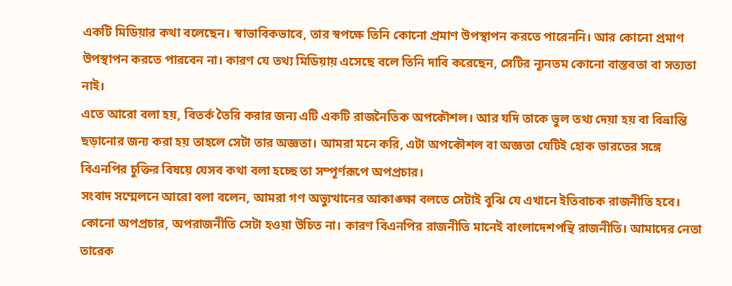একটি মিডিয়ার কথা বলেছেন। স্বাভাবিকভাবে, তার স্বপক্ষে তিনি কোনো প্রমাণ উপস্থাপন করতে পারেননি। আর কোনো প্রমাণ উপস্থাপন করতে পারবেন না। কারণ যে তথ্য মিডিয়ায় এসেছে বলে তিনি দাবি করেছেন, সেটির ন্যূনতম কোনো বাস্তবতা বা সত্যতা নাই।
এতে আরো বলা হয়, বিতর্ক তৈরি করার জন্য এটি একটি রাজনৈতিক অপকৌশল। আর যদি তাকে ভুল তথ্য দেয়া হয় বা বিভ্রান্তি ছড়ানোর জন্য করা হয় তাহলে সেটা তার অজ্ঞতা। আমরা মনে করি, এটা অপকৌশল বা অজ্ঞতা যেটিই হোক ভারতের সঙ্গে বিএনপির চুক্তির বিষয়ে যেসব কথা বলা হচ্ছে তা সম্পূর্ণরূপে অপপ্রচার।
সংবাদ সম্মেলনে আরো বলা বলেন, আমরা গণ অভ্যুত্থানের আকাঙ্ক্ষা বলতে সেটাই বুঝি যে এখানে ইতিবাচক রাজনীতি হবে। কোনো অপপ্রচার, অপরাজনীতি সেটা হওয়া উচিত না। কারণ বিএনপির রাজনীতি মানেই বাংলাদেশপন্থি রাজনীতি। আমাদের নেতা তারেক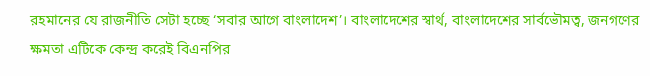রহমানের যে রাজনীতি সেটা হচ্ছে ‘সবার আগে বাংলাদেশ’। বাংলাদেশের স্বার্থ, বাংলাদেশের সার্বভৌমত্ব, জনগণের ক্ষমতা এটিকে কেন্দ্র করেই বিএনপির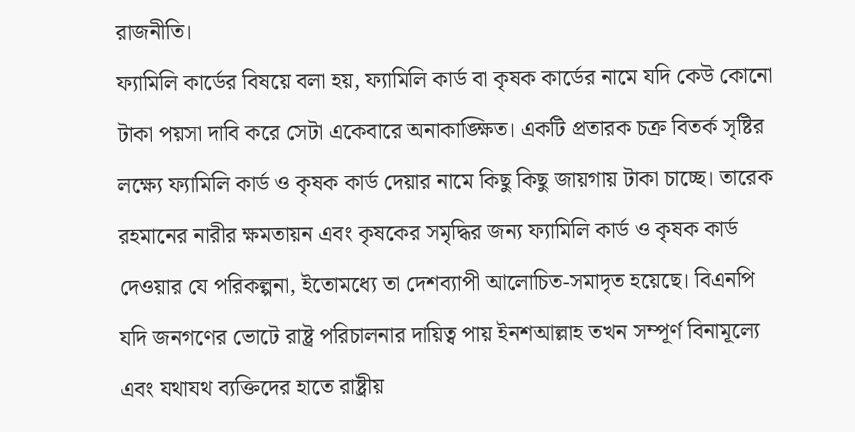রাজনীতি।
ফ্যামিলি কার্ডের বিষয়ে বলা হয়, ফ্যামিলি কার্ড বা কৃষক কার্ডের নামে যদি কেউ কোনো টাকা পয়সা দাবি করে সেটা একেবারে অনাকাঙ্ক্ষিত। একটি প্রতারক চক্র বিতর্ক সৃষ্টির লক্ষ্যে ফ্যামিলি কার্ড ও কৃষক কার্ড দেয়ার নামে কিছু কিছু জায়গায় টাকা চাচ্ছে। তারেক রহমানের নারীর ক্ষমতায়ন এবং কৃষকের সমৃদ্ধির জন্য ফ্যামিলি কার্ড ও কৃষক কার্ড দেওয়ার যে পরিকল্পনা, ইতোমধ্যে তা দেশব্যাপী আলোচিত-সমাদৃত হয়েছে। বিএনপি যদি জনগণের ভোটে রাষ্ট্র পরিচালনার দায়িত্ব পায় ইনশআল্লাহ তখন সম্পূর্ণ বিনামূল্যে এবং যথাযথ ব্যক্তিদের হাতে রাষ্ট্রীয়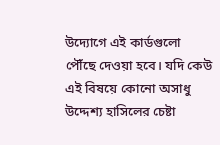উদ্যোগে এই কার্ডগুলো পৌঁছে দেওয়া হবে। যদি কেউ এই বিষয়ে কোনো অসাধু উদ্দেশ্য হাসিলের চেষ্টা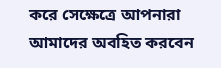করে সেক্ষেত্রে আপনারা আমাদের অবহিত করবেন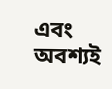এবং অবশ্যই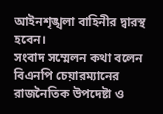আইনশৃঙ্খলা বাহিনীর দ্বারস্থ হবেন।
সংবাদ সম্মেলন কথা বলেন বিএনপি চেয়ারম্যানের রাজনৈতিক উপদেষ্টা ও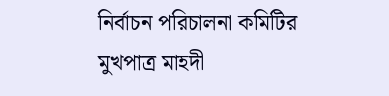নির্বাচন পরিচালনা কমিটির মুখপাত্র মাহদী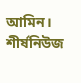আমিন।
শীর্ষনিউজ